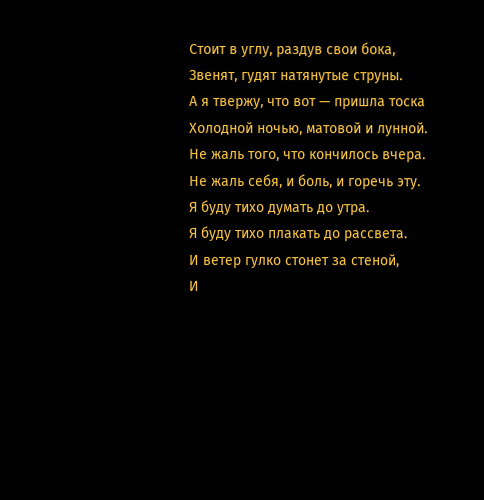Стоит в углу, раздув свои бока,
Звенят, гудят натянутые струны.
А я твержу, что вот — пришла тоска
Холодной ночью, матовой и лунной.
Не жаль того, что кончилось вчера.
Не жаль себя, и боль, и горечь эту.
Я буду тихо думать до утра.
Я буду тихо плакать до рассвета.
И ветер гулко стонет за стеной,
И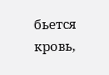бьется кровь,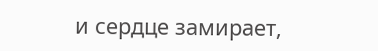и сердце замирает,